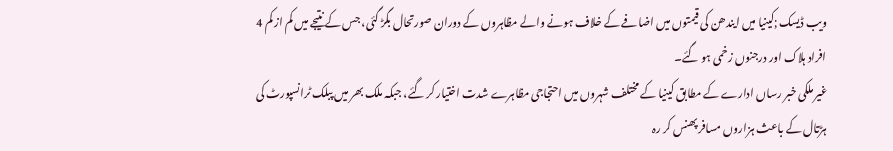ویب ڈیسک ;کینیا میں ایندھن کی قیمتوں میں اضافے کے خلاف ہونے والے مظاہروں کے دوران صورتحال بگڑ گئی، جس کے نتیجے میں کم از کم 4 افراد ہلاک اور درجنوں زخمی ہو گئے۔
غیر ملکی خبر رساں ادارے کے مطابق کینیا کے مختلف شہروں میں احتجاجی مظاہرے شدت اختیار کر گئے، جبکہ ملک بھر میں پبلک ٹرانسپورٹ کی ہڑتال کے باعث ہزاروں مسافر پھنس کر رہ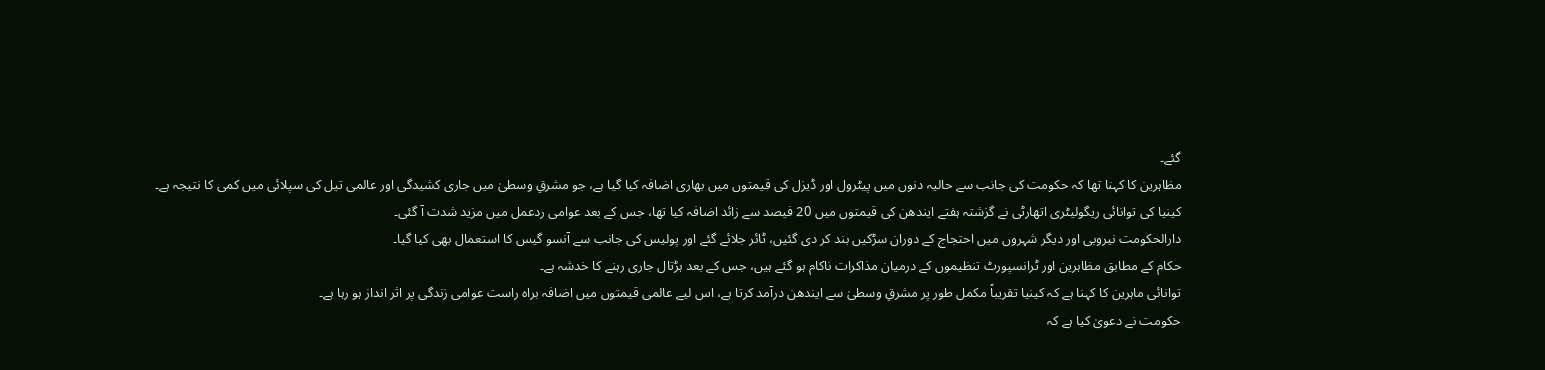گئے۔
مظاہرین کا کہنا تھا کہ حکومت کی جانب سے حالیہ دنوں میں پیٹرول اور ڈیزل کی قیمتوں میں بھاری اضافہ کیا گیا ہے، جو مشرقِ وسطیٰ میں جاری کشیدگی اور عالمی تیل کی سپلائی میں کمی کا نتیجہ ہے۔
کینیا کی توانائی ریگولیٹری اتھارٹی نے گزشتہ ہفتے ایندھن کی قیمتوں میں 20 فیصد سے زائد اضافہ کیا تھا، جس کے بعد عوامی ردعمل میں مزید شدت آ گئی۔
دارالحکومت نیروبی اور دیگر شہروں میں احتجاج کے دوران سڑکیں بند کر دی گئیں، ٹائر جلائے گئے اور پولیس کی جانب سے آنسو گیس کا استعمال بھی کیا گیا۔
حکام کے مطابق مظاہرین اور ٹرانسپورٹ تنظیموں کے درمیان مذاکرات ناکام ہو گئے ہیں، جس کے بعد ہڑتال جاری رہنے کا خدشہ ہے۔
توانائی ماہرین کا کہنا ہے کہ کینیا تقریباً مکمل طور پر مشرقِ وسطیٰ سے ایندھن درآمد کرتا ہے، اس لیے عالمی قیمتوں میں اضافہ براہ راست عوامی زندگی پر اثر انداز ہو رہا ہے۔
حکومت نے دعویٰ کیا ہے کہ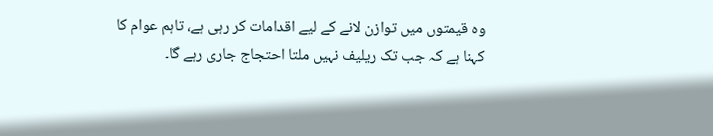وہ قیمتوں میں توازن لانے کے لیے اقدامات کر رہی ہے، تاہم عوام کا کہنا ہے کہ جب تک ریلیف نہیں ملتا احتجاج جاری رہے گا۔